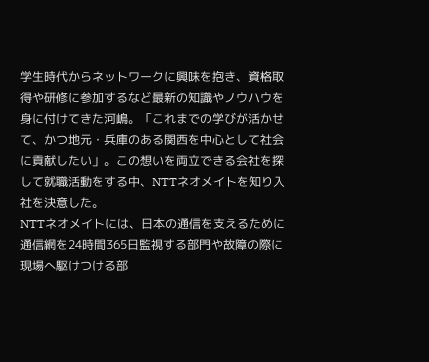学生時代からネットワークに興味を抱き、資格取得や研修に参加するなど最新の知識やノウハウを身に付けてきた河嶋。「これまでの学びが活かせて、かつ地元・兵庫のある関西を中心として社会に貢献したい」。この想いを両立できる会社を探して就職活動をする中、NTTネオメイトを知り入社を決意した。
NTTネオメイトには、日本の通信を支えるために通信網を24時間365日監視する部門や故障の際に現場へ駆けつける部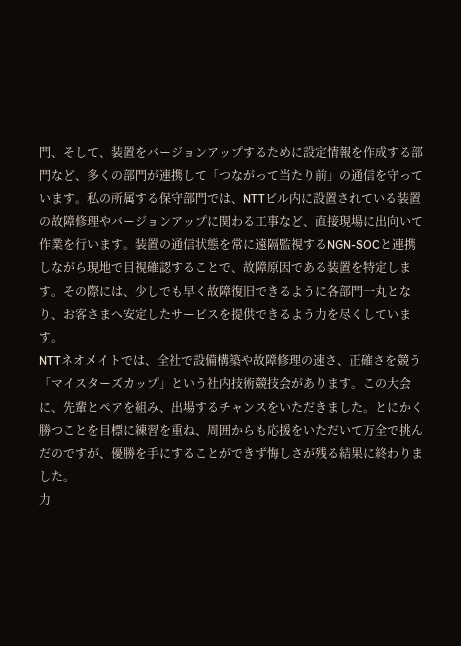門、そして、装置をバージョンアップするために設定情報を作成する部門など、多くの部門が連携して「つながって当たり前」の通信を守っています。私の所属する保守部門では、NTTビル内に設置されている装置の故障修理やバージョンアップに関わる工事など、直接現場に出向いて作業を行います。装置の通信状態を常に遠隔監視するNGN-SOCと連携しながら現地で目視確認することで、故障原因である装置を特定します。その際には、少しでも早く故障復旧できるように各部門一丸となり、お客さまへ安定したサービスを提供できるよう力を尽くしています。
NTTネオメイトでは、全社で設備構築や故障修理の速さ、正確さを競う「マイスターズカップ」という社内技術競技会があります。この大会に、先輩とペアを組み、出場するチャンスをいただきました。とにかく勝つことを目標に練習を重ね、周囲からも応援をいただいて万全で挑んだのですが、優勝を手にすることができず悔しさが残る結果に終わりました。
力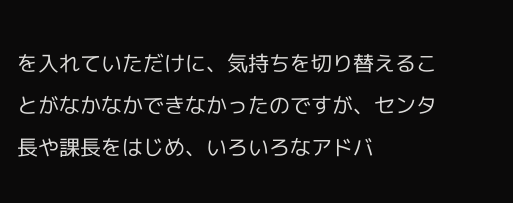を入れていただけに、気持ちを切り替えることがなかなかできなかったのですが、センタ長や課長をはじめ、いろいろなアドバ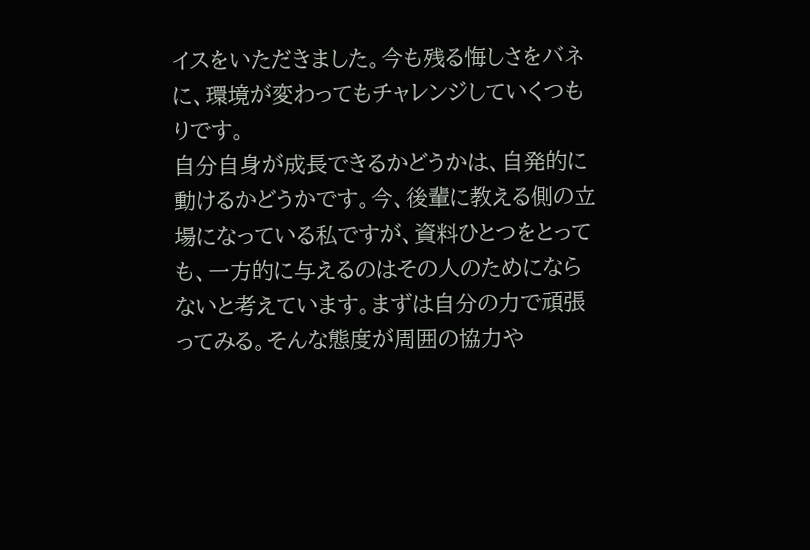イスをいただきました。今も残る悔しさをバネに、環境が変わってもチャレンジしていくつもりです。
自分自身が成長できるかどうかは、自発的に動けるかどうかです。今、後輩に教える側の立場になっている私ですが、資料ひとつをとっても、一方的に与えるのはその人のためにならないと考えています。まずは自分の力で頑張ってみる。そんな態度が周囲の協力や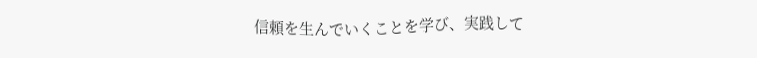信頼を生んでいくことを学び、実践して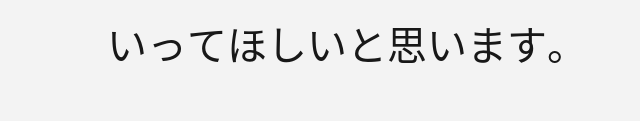いってほしいと思います。